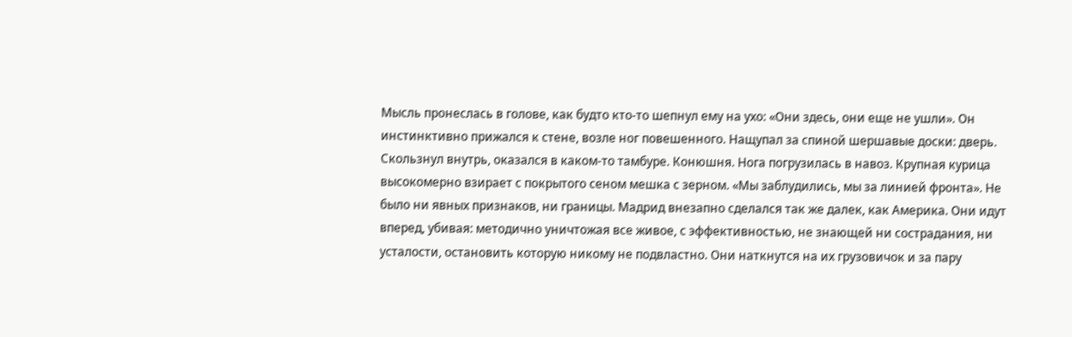Мысль пронеслась в голове, как будто кто-то шепнул ему на ухо: «Они здесь, они еще не ушли». Он инстинктивно прижался к стене, возле ног повешенного. Нащупал за спиной шершавые доски: дверь. Скользнул внутрь, оказался в каком-то тамбуре. Конюшня. Нога погрузилась в навоз. Крупная курица высокомерно взирает с покрытого сеном мешка с зерном. «Мы заблудились, мы за линией фронта». Не было ни явных признаков, ни границы. Мадрид внезапно сделался так же далек, как Америка. Они идут вперед, убивая: методично уничтожая все живое, с эффективностью, не знающей ни сострадания, ни усталости, остановить которую никому не подвластно. Они наткнутся на их грузовичок и за пару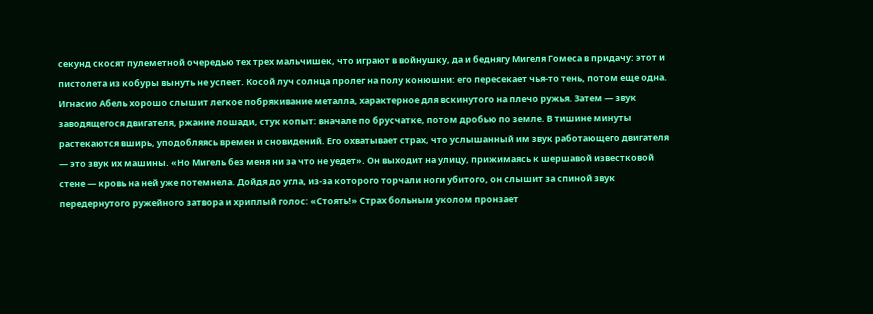секунд скосят пулеметной очередью тех трех мальчишек, что играют в войнушку, да и беднягу Мигеля Гомеса в придачу: этот и пистолета из кобуры вынуть не успеет. Косой луч солнца пролег на полу конюшни: его пересекает чья-то тень, потом еще одна. Игнасио Абель хорошо слышит легкое побрякивание металла, характерное для вскинутого на плечо ружья. Затем — звук заводящегося двигателя, ржание лошади, стук копыт: вначале по брусчатке, потом дробью по земле. В тишине минуты растекаются вширь, уподобляясь времен и сновидений. Его охватывает страх, что услышанный им звук работающего двигателя — это звук их машины. «Но Мигель без меня ни за что не уедет». Он выходит на улицу, прижимаясь к шершавой известковой стене — кровь на ней уже потемнела. Дойдя до угла, из-за которого торчали ноги убитого, он слышит за спиной звук передернутого ружейного затвора и хриплый голос: «Стоять!» Страх больным уколом пронзает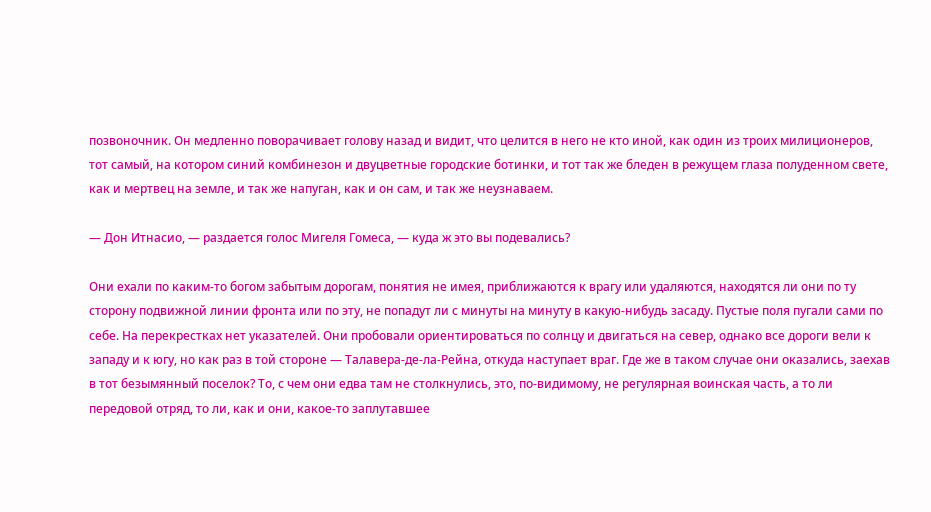позвоночник. Он медленно поворачивает голову назад и видит, что целится в него не кто иной, как один из троих милиционеров, тот самый, на котором синий комбинезон и двуцветные городские ботинки, и тот так же бледен в режущем глаза полуденном свете, как и мертвец на земле, и так же напуган, как и он сам, и так же неузнаваем.

— Дон Итнасио, — раздается голос Мигеля Гомеса, — куда ж это вы подевались?

Они ехали по каким-то богом забытым дорогам, понятия не имея, приближаются к врагу или удаляются, находятся ли они по ту сторону подвижной линии фронта или по эту, не попадут ли с минуты на минуту в какую-нибудь засаду. Пустые поля пугали сами по себе. На перекрестках нет указателей. Они пробовали ориентироваться по солнцу и двигаться на север, однако все дороги вели к западу и к югу, но как раз в той стороне — Талавера-де-ла-Рейна, откуда наступает враг. Где же в таком случае они оказались, заехав в тот безымянный поселок? То, с чем они едва там не столкнулись, это, по-видимому, не регулярная воинская часть, а то ли передовой отряд, то ли, как и они, какое-то заплутавшее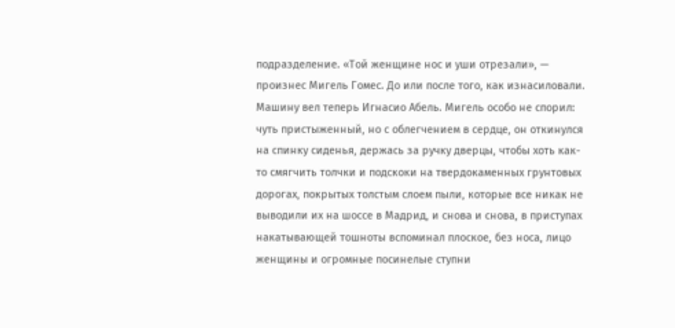подразделение. «Той женщине нос и уши отрезали», — произнес Мигель Гомес. До или после того, как изнасиловали. Машину вел теперь Игнасио Абель. Мигель особо не спорил: чуть пристыженный, но с облегчением в сердце, он откинулся на спинку сиденья, держась за ручку дверцы, чтобы хоть как-то смягчить толчки и подскоки на твердокаменных грунтовых дорогах, покрытых толстым слоем пыли, которые все никак не выводили их на шоссе в Мадрид, и снова и снова, в приступах накатывающей тошноты вспоминал плоское, без носа, лицо женщины и огромные посинелые ступни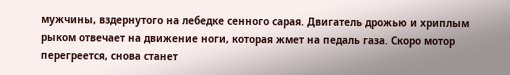мужчины, вздернутого на лебедке сенного сарая. Двигатель дрожью и хриплым рыком отвечает на движение ноги, которая жмет на педаль газа. Скоро мотор перегреется, снова станет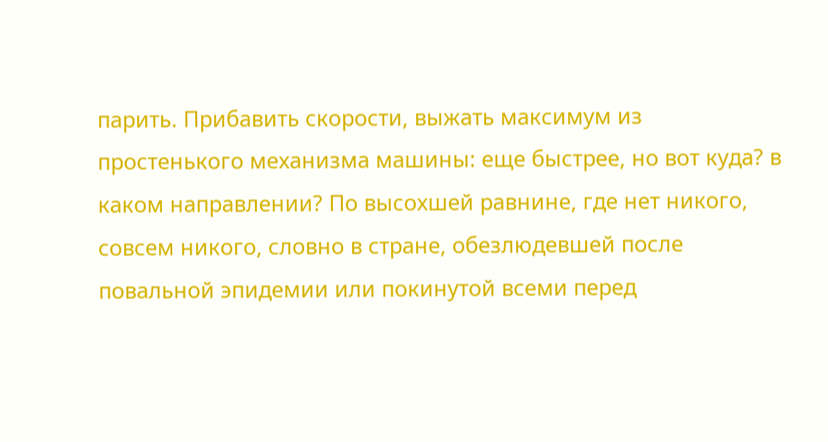парить. Прибавить скорости, выжать максимум из простенького механизма машины: еще быстрее, но вот куда? в каком направлении? По высохшей равнине, где нет никого, совсем никого, словно в стране, обезлюдевшей после повальной эпидемии или покинутой всеми перед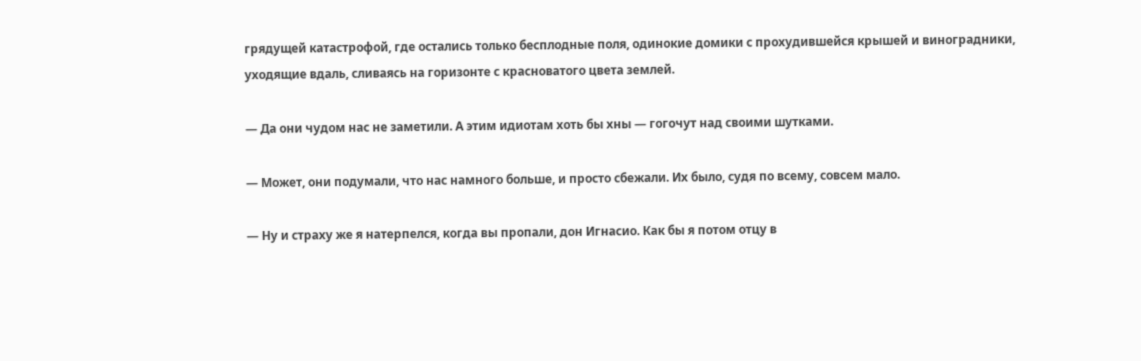грядущей катастрофой, где остались только бесплодные поля, одинокие домики с прохудившейся крышей и виноградники, уходящие вдаль, сливаясь на горизонте с красноватого цвета землей.

— Да они чудом нас не заметили. А этим идиотам хоть бы хны — гогочут над своими шутками.

— Может, они подумали, что нас намного больше, и просто сбежали. Их было, судя по всему, совсем мало.

— Ну и страху же я натерпелся, когда вы пропали, дон Игнасио. Как бы я потом отцу в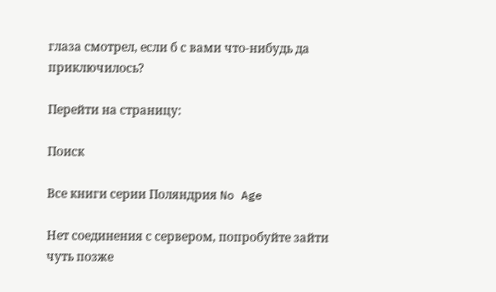глаза смотрел, если б с вами что-нибудь да приключилось?

Перейти на страницу:

Поиск

Все книги серии Поляндрия No Age

Нет соединения с сервером, попробуйте зайти чуть позже